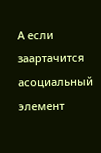А если заартачится асоциальный элемент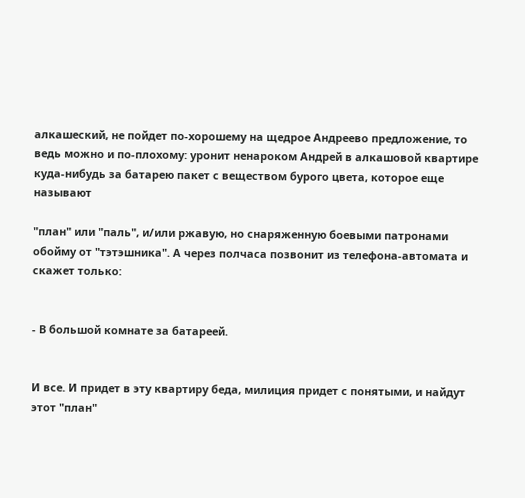алкашеский, не пойдет по-хорошему на щедрое Андреево предложение, то ведь можно и по-плохому: уронит ненароком Андрей в алкашовой квартире куда-нибудь за батарею пакет с веществом бурого цвета, которое еще называют

"план" или "паль", и/или ржавую, но снаряженную боевыми патронами обойму от "тэтэшника". А через полчаса позвонит из телефона-автомата и скажет только:


- В большой комнате за батареей.


И все. И придет в эту квартиру беда, милиция придет с понятыми, и найдут этот "план"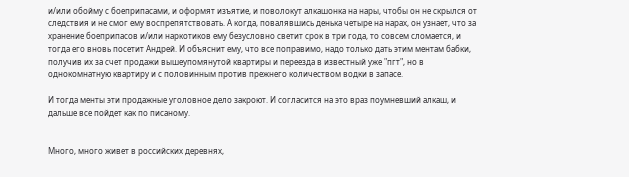и/или обойму с боеприпасами, и оформят изъятие, и поволокут алкашонка на нары, чтобы он не скрылся от следствия и не смог ему воспрепятствовать. А когда, повалявшись денька четыре на нарах, он узнает, что за хранение боеприпасов и/или наркотиков ему безусловно светит срок в три года, то совсем сломается, и тогда его вновь посетит Андрей. И объяснит ему, что все поправимо, надо только дать этим ментам бабки, получив их за счет продажи вышеупомянутой квартиры и переезда в известный уже "пгт", но в однокомнатную квартиру и с половинным против прежнего количеством водки в запасе.

И тогда менты эти продажные уголовное дело закроют. И согласится на это враз поумневший алкаш, и дальше все пойдет как по писаному.


Много, много живет в российских деревнях,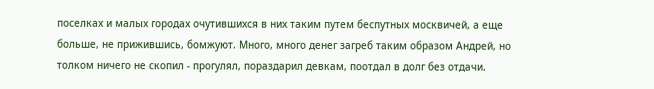поселках и малых городах очутившихся в них таким путем беспутных москвичей, а еще больше, не прижившись, бомжуют. Много, много денег загреб таким образом Андрей, но толком ничего не скопил - прогулял, пораздарил девкам, поотдал в долг без отдачи.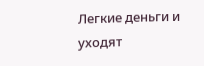Легкие деньги и уходят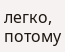легко, потому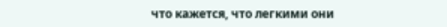что кажется, что легкими они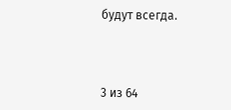будут всегда.



3 из 64